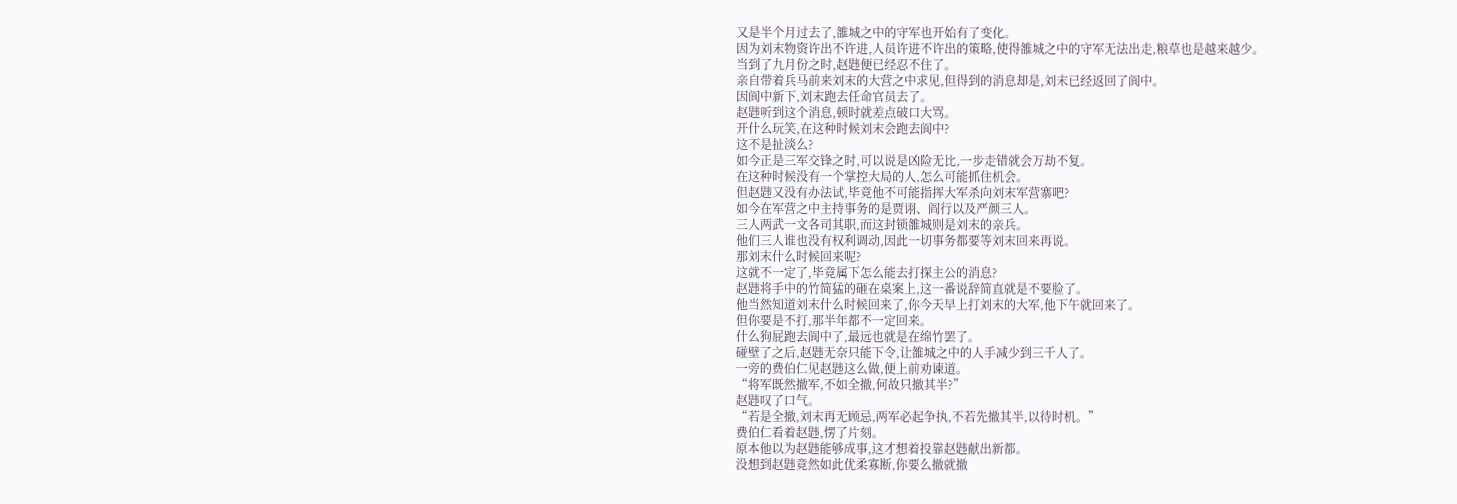又是半个月过去了,雒城之中的守军也开始有了变化。
因为刘末物资许出不许进,人员许进不许出的策略,使得雒城之中的守军无法出走,粮草也是越来越少。
当到了九月份之时,赵韪便已经忍不住了。
亲自带着兵马前来刘末的大营之中求见,但得到的消息却是,刘末已经返回了阆中。
因阆中新下,刘末跑去任命官员去了。
赵韪听到这个消息,顿时就差点破口大骂。
开什么玩笑,在这种时候刘末会跑去阆中?
这不是扯淡么?
如今正是三军交锋之时,可以说是凶险无比,一步走错就会万劫不复。
在这种时候没有一个掌控大局的人,怎么可能抓住机会。
但赵韪又没有办法试,毕竟他不可能指挥大军杀向刘末军营寨吧?
如今在军营之中主持事务的是贾诩、阎行以及严颜三人。
三人两武一文各司其职,而这封锁雒城则是刘末的亲兵。
他们三人谁也没有权利调动,因此一切事务都要等刘末回来再说。
那刘末什么时候回来呢?
这就不一定了,毕竟属下怎么能去打探主公的消息?
赵韪将手中的竹简猛的砸在桌案上,这一番说辞简直就是不要脸了。
他当然知道刘末什么时候回来了,你今天早上打刘末的大军,他下午就回来了。
但你要是不打,那半年都不一定回来。
什么狗屁跑去阆中了,最远也就是在绵竹罢了。
碰壁了之后,赵韪无奈只能下令,让雒城之中的人手减少到三千人了。
一旁的费伯仁见赵韪这么做,便上前劝谏道。
“将军既然撤军,不如全撤,何故只撤其半?”
赵韪叹了口气。
“若是全撤,刘末再无顾忌,两军必起争执,不若先撤其半,以待时机。”
费伯仁看着赵韪,愣了片刻。
原本他以为赵韪能够成事,这才想着投靠赵韪献出新都。
没想到赵韪竟然如此优柔寡断,你要么撤就撤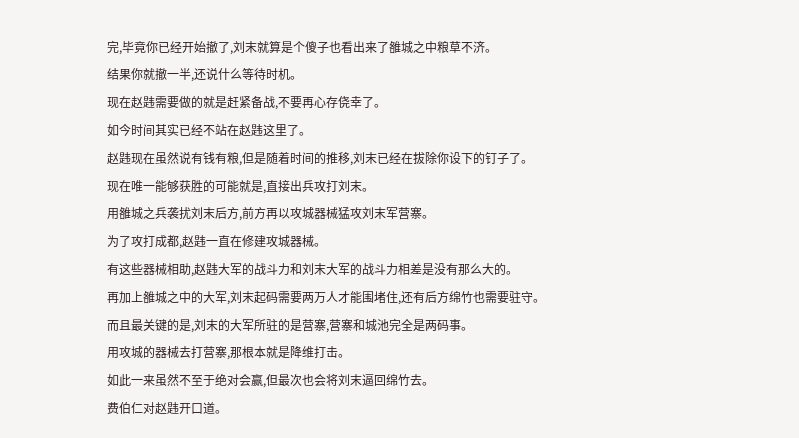完,毕竟你已经开始撤了,刘末就算是个傻子也看出来了雒城之中粮草不济。
结果你就撤一半,还说什么等待时机。
现在赵韪需要做的就是赶紧备战,不要再心存侥幸了。
如今时间其实已经不站在赵韪这里了。
赵韪现在虽然说有钱有粮,但是随着时间的推移,刘末已经在拔除你设下的钉子了。
现在唯一能够获胜的可能就是,直接出兵攻打刘末。
用雒城之兵袭扰刘末后方,前方再以攻城器械猛攻刘末军营寨。
为了攻打成都,赵韪一直在修建攻城器械。
有这些器械相助,赵韪大军的战斗力和刘末大军的战斗力相差是没有那么大的。
再加上雒城之中的大军,刘末起码需要两万人才能围堵住,还有后方绵竹也需要驻守。
而且最关键的是,刘末的大军所驻的是营寨,营寨和城池完全是两码事。
用攻城的器械去打营寨,那根本就是降维打击。
如此一来虽然不至于绝对会赢,但最次也会将刘末逼回绵竹去。
费伯仁对赵韪开口道。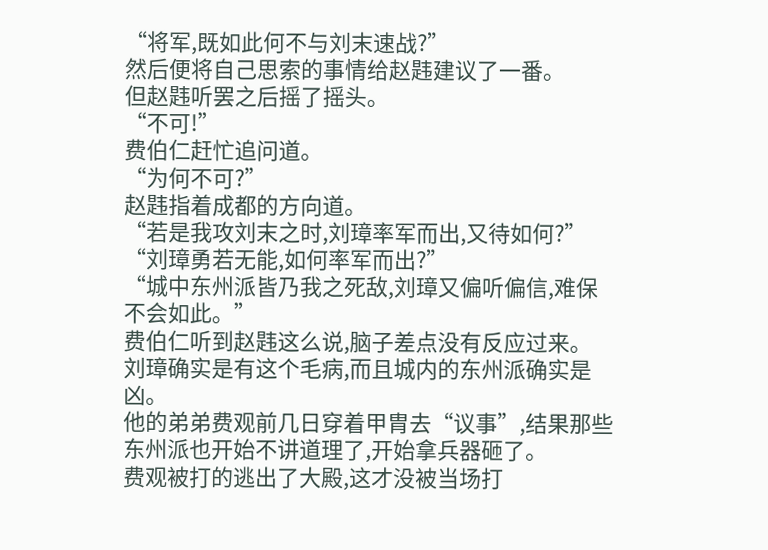“将军,既如此何不与刘末速战?”
然后便将自己思索的事情给赵韪建议了一番。
但赵韪听罢之后摇了摇头。
“不可!”
费伯仁赶忙追问道。
“为何不可?”
赵韪指着成都的方向道。
“若是我攻刘末之时,刘璋率军而出,又待如何?”
“刘璋勇若无能,如何率军而出?”
“城中东州派皆乃我之死敌,刘璋又偏听偏信,难保不会如此。”
费伯仁听到赵韪这么说,脑子差点没有反应过来。
刘璋确实是有这个毛病,而且城内的东州派确实是凶。
他的弟弟费观前几日穿着甲胄去“议事”,结果那些东州派也开始不讲道理了,开始拿兵器砸了。
费观被打的逃出了大殿,这才没被当场打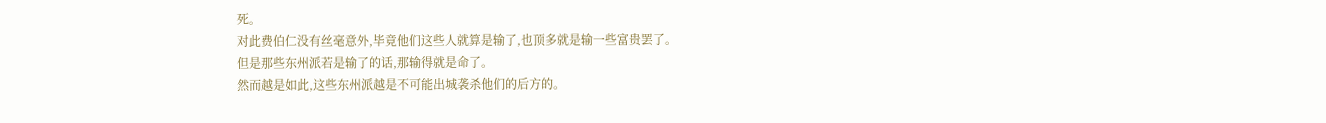死。
对此费伯仁没有丝毫意外,毕竟他们这些人就算是输了,也顶多就是输一些富贵罢了。
但是那些东州派若是输了的话,那输得就是命了。
然而越是如此,这些东州派越是不可能出城袭杀他们的后方的。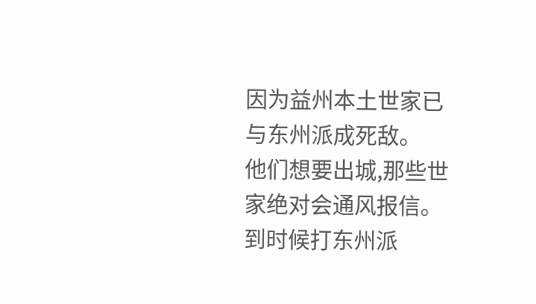因为益州本土世家已与东州派成死敌。
他们想要出城,那些世家绝对会通风报信。
到时候打东州派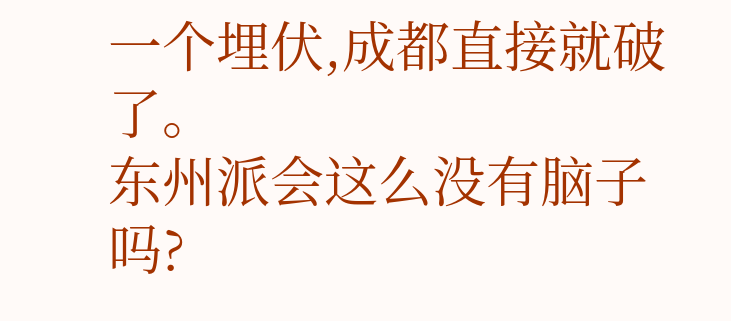一个埋伏,成都直接就破了。
东州派会这么没有脑子吗?